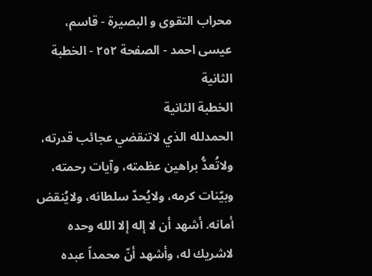محراب التقوى و البصيرة - قاسم، عيسى احمد - الصفحة ٢٥٢ - الخطبة الثانية
الخطبة الثانية
الحمدلله الذي لاتنقضي عجائب قدرته، ولاتُعدُّ براهين عظمته، وآيات رحمته، وبيّنات كرمه، ولايُحدّ سلطانه، ولايُنقض أمانه. أشهد أن لا إله إلا الله وحده لاشريك له، وأشهد أنّ محمداً عبده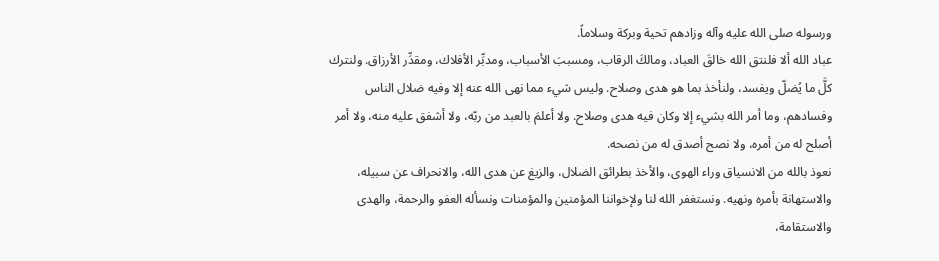ورسوله صلى الله عليه وآله وزادهم تحية وبركة وسلاماً.
عباد الله ألا فلنتق الله خالقَ العباد، ومالكَ الرقاب، ومسببَ الأسباب، ومدبِّر الأفلاك، ومقدِّر الأرزاق. ولنترك كلَّ ما يُضلّ ويفسد، ولنأخذ بما هو هدى وصلاح. وليس شيء مما نهى الله عنه إلا وفيه ضلال الناس وفسادهم، وما أمر الله بشيء إلا وكان فيه هدى وصلاح. ولا أعلمَ بالعبد من ربّه، ولا أشفق عليه منه، ولا أمر أصلح له من أمره، ولا نصح أصدق له من نصحه.
نعوذ بالله من الانسياق وراء الهوى، والأخذ بطرائق الضلال، والزيغ عن هدى الله، والانحراف عن سبيله، والاستهانة بأمره ونهيه. ونستغفر الله لنا ولإخواننا المؤمنين والمؤمنات ونسأله العفو والرحمة، والهدى والاستقامة،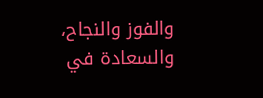والفوز والنجاح، والسعادة في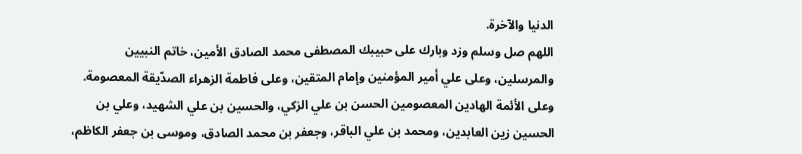الدنيا والآخرة.
اللهم صل وسلم وزد وبارك على حبيبك المصطفى محمد الصادق الأمين، خاتم النبيين والمرسلين، وعلى علي أمير المؤمنين وإمام المتقين، وعلى فاطمة الزهراء الصدّيقة المعصومة.
وعلى الأئمة الهادين المعصومين الحسن بن علي الزكي، والحسين بن علي الشهيد، وعلي بن الحسين زين العابدين، ومحمد بن علي الباقر، وجعفر بن محمد الصادق، وموسى بن جعفر الكاظم،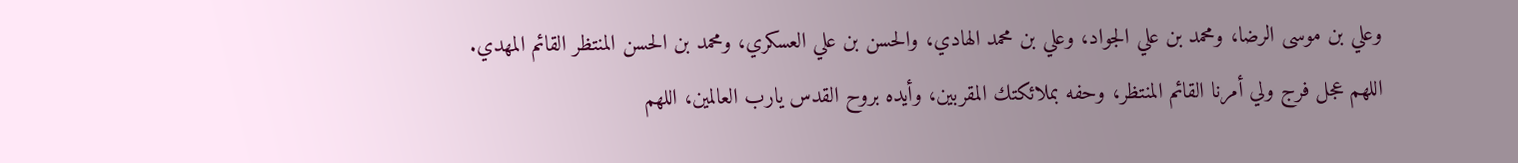وعلي بن موسى الرضا، ومحمد بن علي الجواد، وعلي بن محمد الهادي، والحسن بن علي العسكري، ومحمد بن الحسن المنتظر القائم المهدي.
اللهم عجل فرج ولي أمرنا القائم المنتظر، وحفه بملائكتك المقربين، وأيده بروح القدس يارب العالمين، اللهم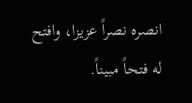انصره نصراً عزيزا، وافتح له فتحاً مبيناً.